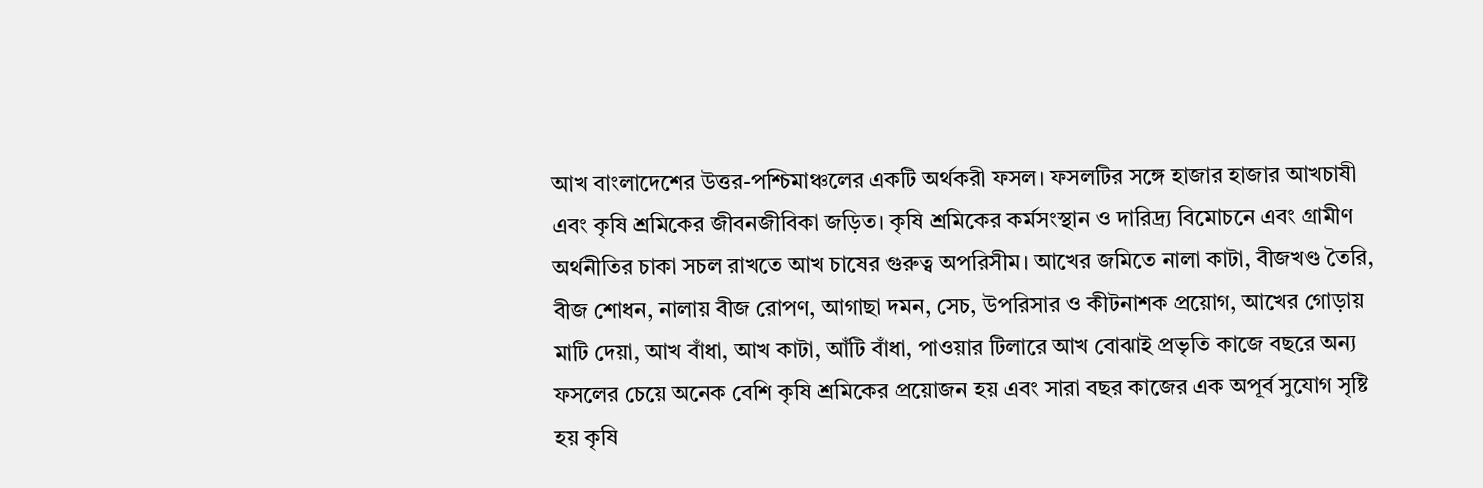আখ বাংলাদেশের উত্তর-পশ্চিমাঞ্চলের একটি অর্থকরী ফসল। ফসলটির সঙ্গে হাজার হাজার আখচাষী এবং কৃষি শ্রমিকের জীবনজীবিকা জড়িত। কৃষি শ্রমিকের কর্মসংস্থান ও দারিদ্র্য বিমোচনে এবং গ্রামীণ অর্থনীতির চাকা সচল রাখতে আখ চাষের গুরুত্ব অপরিসীম। আখের জমিতে নালা কাটা, বীজখণ্ড তৈরি, বীজ শোধন, নালায় বীজ রোপণ, আগাছা দমন, সেচ, উপরিসার ও কীটনাশক প্রয়োগ, আখের গোড়ায় মাটি দেয়া, আখ বাঁধা, আখ কাটা, আঁটি বাঁধা, পাওয়ার টিলারে আখ বোঝাই প্রভৃতি কাজে বছরে অন্য ফসলের চেয়ে অনেক বেশি কৃষি শ্রমিকের প্রয়োজন হয় এবং সারা বছর কাজের এক অপূর্ব সুযোগ সৃষ্টি হয় কৃষি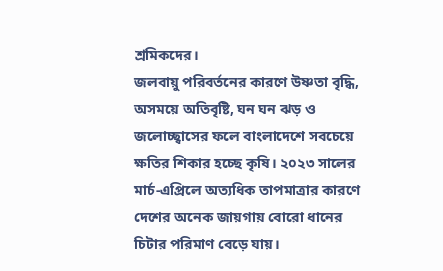শ্রমিকদের।
জলবায়ু পরিবর্তনের কারণে উষ্ণতা বৃদ্ধি, অসময়ে অতিবৃষ্টি, ঘন ঘন ঝড় ও জলোচ্ছ্বাসের ফলে বাংলাদেশে সবচেয়ে ক্ষতির শিকার হচ্ছে কৃষি। ২০২৩ সালের মার্চ-এপ্রিলে অত্যধিক তাপমাত্রার কারণে দেশের অনেক জায়গায় বোরো ধানের চিটার পরিমাণ বেড়ে যায়।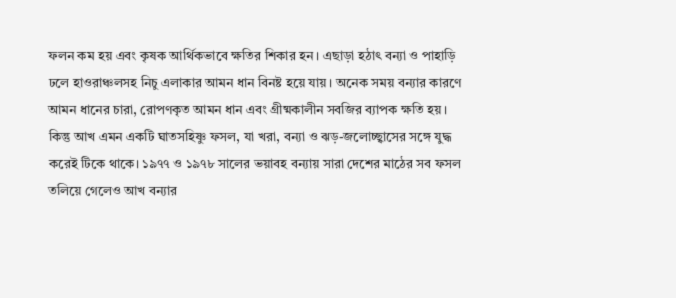ফলন কম হয় এবং কৃষক আর্থিকভাবে ক্ষতির শিকার হন। এছাড়া হঠাৎ বন্যা ও পাহাড়ি ঢলে হাওরাঞ্চলসহ নিচু এলাকার আমন ধান বিনষ্ট হয়ে যায়। অনেক সময় বন্যার কারণে আমন ধানের চারা, রোপণকৃত আমন ধান এবং গ্রীষ্মকালীন সবজির ব্যাপক ক্ষতি হয়। কিন্তু আখ এমন একটি ঘাতসহিষ্ণু ফসল, যা খরা, বন্যা ও ঝড়-জলোচ্ছ্বাসের সঙ্গে যুদ্ধ করেই টিকে থাকে। ১৯৭৭ ও ১৯৭৮ সালের ভয়াবহ বন্যায় সারা দেশের মাঠের সব ফসল তলিয়ে গেলেও আখ বন্যার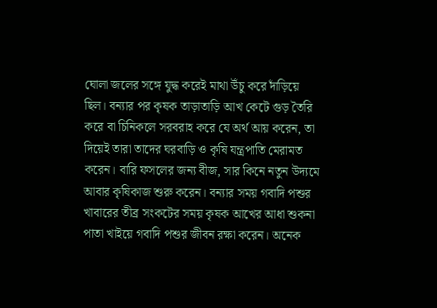ঘোলা জলের সঙ্গে যুদ্ধ করেই মাথা উঁচু করে দাঁড়িয়ে ছিল। বন্যার পর কৃষক তাড়াতাড়ি আখ কেটে গুড় তৈরি করে বা চিনিকলে সরবরাহ করে যে অর্থ আয় করেন, তা দিয়েই তারা তাদের ঘরবাড়ি ও কৃষি যন্ত্রপাতি মেরামত করেন। বারি ফসলের জন্য বীজ, সার কিনে নতুন উদ্যমে আবার কৃষিকাজ শুরু করেন। বন্যার সময় গবাদি পশুর খাবারের তীব্র সংকটের সময় কৃষক আখের আধা শুকনা পাতা খাইয়ে গবাদি পশুর জীবন রক্ষা করেন। অনেক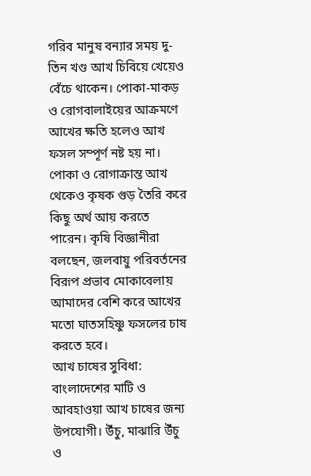গরিব মানুষ বন্যার সময় দু-তিন খণ্ড আখ চিবিয়ে খেয়েও বেঁচে থাকেন। পোকা-মাকড় ও রোগবালাইয়ের আক্রমণে আখের ক্ষতি হলেও আখ ফসল সম্পূর্ণ নষ্ট হয় না। পোকা ও রোগাক্রান্ত আখ থেকেও কৃষক গুড় তৈরি করে কিছু অর্থ আয় করতে পারেন। কৃষি বিজ্ঞানীরা বলছেন, জলবায়ু পরিবর্তনের বিরূপ প্রভাব মোকাবেলায় আমাদের বেশি করে আখের মতো ঘাতসহিষ্ণু ফসলের চাষ করতে হবে।
আখ চাষের সুবিধা: বাংলাদেশের মাটি ও আবহাওয়া আখ চাষের জন্য উপযোগী। উঁচু, মাঝারি উঁচু ও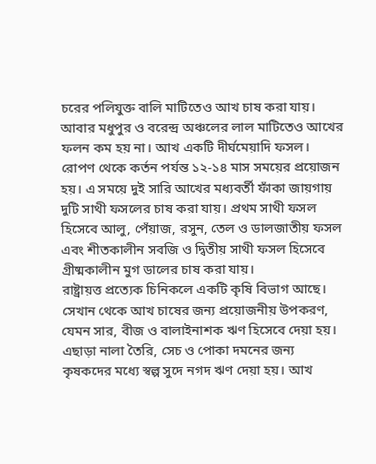চরের পলিযুক্ত বালি মাটিতেও আখ চাষ করা যায়। আবার মধুপুর ও বরেন্দ্র অঞ্চলের লাল মাটিতেও আখের ফলন কম হয় না। আখ একটি দীর্ঘমেয়াদি ফসল। রোপণ থেকে কর্তন পর্যন্ত ১২-১৪ মাস সময়ের প্রয়োজন হয়। এ সময়ে দুই সারি আখের মধ্যবর্তী ফাঁকা জায়গায় দুটি সাথী ফসলের চাষ করা যায়। প্রথম সাথী ফসল হিসেবে আলু, পেঁয়াজ, রসুন, তেল ও ডালজাতীয় ফসল এবং শীতকালীন সবজি ও দ্বিতীয় সাথী ফসল হিসেবে গ্রীষ্মকালীন মুগ ডালের চাষ করা যায়।
রাষ্ট্রায়ত্ত প্রত্যেক চিনিকলে একটি কৃষি বিভাগ আছে। সেখান থেকে আখ চাষের জন্য প্রয়োজনীয় উপকরণ, যেমন সার, বীজ ও বালাইনাশক ঋণ হিসেবে দেয়া হয়। এছাড়া নালা তৈরি, সেচ ও পোকা দমনের জন্য কৃষকদের মধ্যে স্বল্প সুদে নগদ ঋণ দেয়া হয়। আখ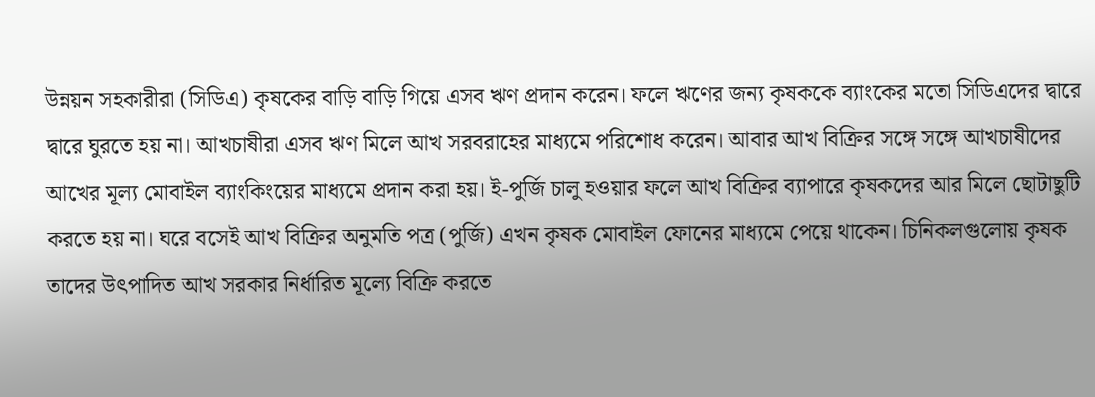উন্নয়ন সহকারীরা (সিডিএ) কৃষকের বাড়ি বাড়ি গিয়ে এসব ঋণ প্রদান করেন। ফলে ঋণের জন্য কৃষককে ব্যাংকের মতো সিডিএদের দ্বারে দ্বারে ঘুরতে হয় না। আখচাষীরা এসব ঋণ মিলে আখ সরবরাহের মাধ্যমে পরিশোধ করেন। আবার আখ বিক্রির সঙ্গে সঙ্গে আখচাষীদের আখের মূল্য মোবাইল ব্যাংকিংয়ের মাধ্যমে প্রদান করা হয়। ই-পুর্জি চালু হওয়ার ফলে আখ বিক্রির ব্যাপারে কৃষকদের আর মিলে ছোটাছুটি করতে হয় না। ঘরে বসেই আখ বিক্রির অনুমতি পত্র (পুর্জি) এখন কৃষক মোবাইল ফোনের মাধ্যমে পেয়ে থাকেন। চিনিকলগুলোয় কৃষক তাদের উৎপাদিত আখ সরকার নির্ধারিত মূল্যে বিক্রি করতে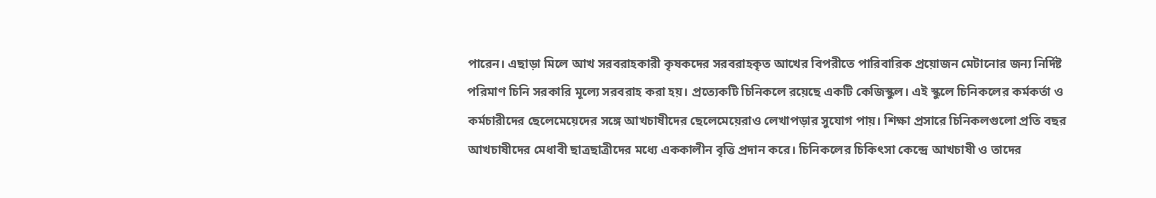পারেন। এছাড়া মিলে আখ সরবরাহকারী কৃষকদের সরবরাহকৃত আখের বিপরীতে পারিবারিক প্রয়োজন মেটানোর জন্য নির্দিষ্ট পরিমাণ চিনি সরকারি মূল্যে সরবরাহ করা হয়। প্রত্যেকটি চিনিকলে রয়েছে একটি কেজিস্কুল। এই স্কুলে চিনিকলের কর্মকর্তা ও কর্মচারীদের ছেলেমেয়েদের সঙ্গে আখচাষীদের ছেলেমেয়েরাও লেখাপড়ার সুযোগ পায়। শিক্ষা প্রসারে চিনিকলগুলো প্রতি বছর আখচাষীদের মেধাবী ছাত্রছাত্রীদের মধ্যে এককালীন বৃত্তি প্রদান করে। চিনিকলের চিকিৎসা কেন্দ্রে আখচাষী ও তাদের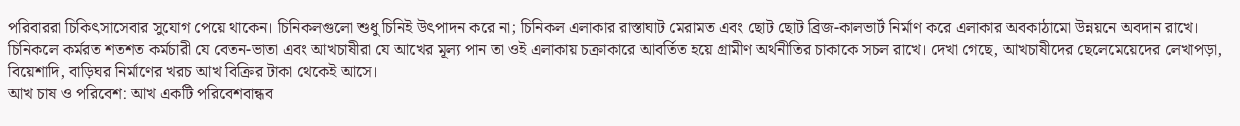পরিবাররা চিকিৎসাসেবার সুযোগ পেয়ে থাকেন। চিনিকলগুলো শুধু চিনিই উৎপাদন করে না; চিনিকল এলাকার রাস্তাঘাট মেরামত এবং ছোট ছোট ব্রিজ-কালভার্ট নির্মাণ করে এলাকার অবকাঠামো উন্নয়নে অবদান রাখে। চিনিকলে কর্মরত শতশত কর্মচারী যে বেতন-ভাতা এবং আখচাষীরা যে আখের মূল্য পান তা ওই এলাকায় চক্রাকারে আবর্তিত হয়ে গ্রামীণ অর্থনীতির চাকাকে সচল রাখে। দেখা গেছে, আখচাষীদের ছেলেমেয়েদের লেখাপড়া, বিয়েশাদি, বাড়িঘর নির্মাণের খরচ আখ বিক্রির টাকা থেকেই আসে।
আখ চাষ ও পরিবেশ: আখ একটি পরিবেশবান্ধব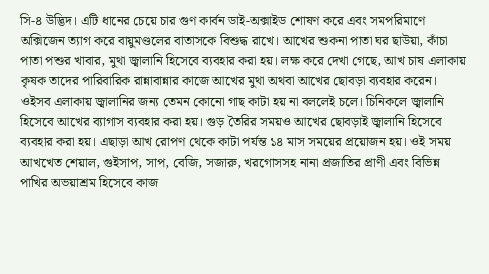সি-৪ উদ্ভিদ। এটি ধানের চেয়ে চার গুণ কার্বন ডাই-অক্সাইড শোষণ করে এবং সমপরিমাণে অক্সিজেন ত্যাগ করে বায়ুমণ্ডলের বাতাসকে বিশুদ্ধ রাখে। আখের শুকনা পাতা ঘর ছাউয়া, কাঁচা পাতা পশুর খাবার, মুথা জ্বালানি হিসেবে ব্যবহার করা হয়। লক্ষ করে দেখা গেছে, আখ চাষ এলাকায় কৃষক তাদের পারিবারিক রান্নাবান্নার কাজে আখের মুথা অথবা আখের ছোবড়া ব্যবহার করেন। ওইসব এলাকায় জ্বালানির জন্য তেমন কোনো গাছ কাটা হয় না বললেই চলে। চিনিকলে জ্বালানি হিসেবে আখের ব্যাগাস ব্যবহার করা হয়। গুড় তৈরির সময়ও আখের ছোবড়াই জ্বালানি হিসেবে ব্যবহার করা হয়। এছাড়া আখ রোপণ থেকে কাটা পর্যন্ত ১৪ মাস সময়ের প্রয়োজন হয়। ওই সময় আখখেত শেয়াল, গুইসাপ, সাপ, বেজি, সজারু, খরগোসসহ নানা প্রজাতির প্রাণী এবং বিভিন্ন পাখির অভয়াশ্রম হিসেবে কাজ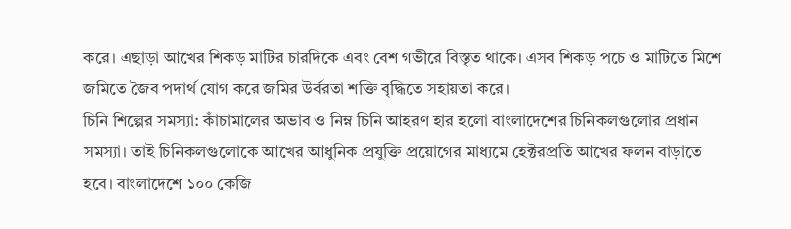করে। এছাড়া আখের শিকড় মাটির চারদিকে এবং বেশ গভীরে বিস্তৃত থাকে। এসব শিকড় পচে ও মাটিতে মিশে জমিতে জৈব পদার্থ যোগ করে জমির উর্বরতা শক্তি বৃদ্ধিতে সহায়তা করে।
চিনি শিল্পের সমস্যা: কাঁচামালের অভাব ও নিম্ন চিনি আহরণ হার হলো বাংলাদেশের চিনিকলগুলোর প্রধান সমস্যা। তাই চিনিকলগুলোকে আখের আধুনিক প্রযুক্তি প্রয়োগের মাধ্যমে হেক্টরপ্রতি আখের ফলন বাড়াতে হবে। বাংলাদেশে ১০০ কেজি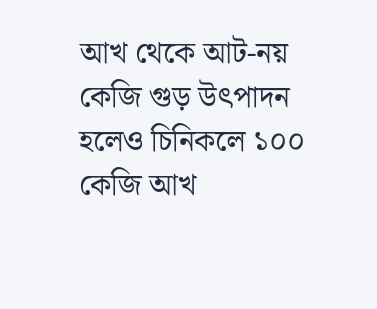আখ থেকে আট-নয় কেজি গুড় উৎপাদন হলেও চিনিকলে ১০০ কেজি আখ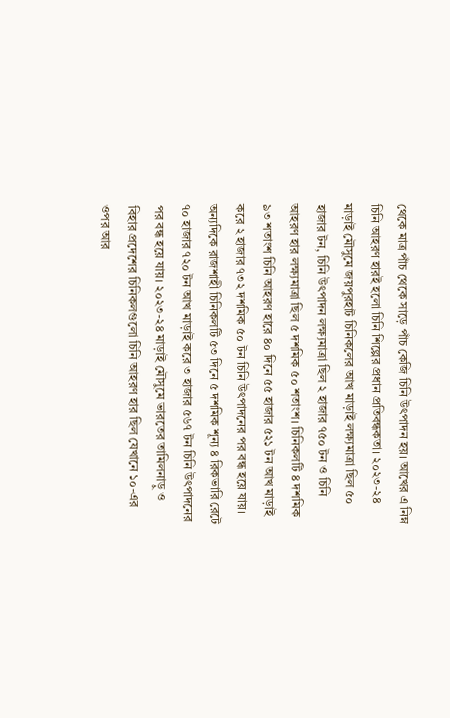থেকে মাত্র পাঁচ থেকে সাড়ে পাঁচ কেজি চিনি উৎপাদন হয়। আখের এ নিম্ন চিনি আহরণ হারই হলো চিনি শিল্পের প্রধান প্রতিবন্ধকতা। ২০২৩-২৪ মাড়াই মৌসুমে জয়পুরহাট চিনিকলের আখ মাড়াই লক্ষ্যমাত্রা ছিল ৫০ হাজার টন, চিনি উৎপাদন লক্ষ্যমাত্রা ছিল ২ হাজার ৭৫০ টন ও চিনি আহরণ হার লক্ষ্যমাত্রা ছিল ৫ দশমিক ৫০ শতাংশ। চিনিকলটি ৪ দশমিক ৯৩ শতাংশ চিনি আহরণ হারে ৪০ দিনে ৫৫ হাজার ৫২১ টন আখ মাড়াই করে ২ হাজার ৭৩২ দশমিক ৫০ টন চিনি উৎপাদনের পর বন্ধ হয়ে যায়। অন্যদিকে রাজশাহী চিনিকলটি ৫৩ দিনে ৫ দশমিক শূন্য ৪ রিকভারি রেটে ৭০ হাজার ৭২০ টন আখ মাড়াই করে ৩ হাজার ৫৬৭ টন চিনি উৎপাদনের পর বন্ধ হয়ে যায়। ২০২৩-২৪ মাড়াই মৌসুমে ভারতের তামিলনাড়ু ও বিহার প্রদেশের চিনিকলগুলো চিনি আহরণ হার ছিল যেখানে ১০-এর ওপর আর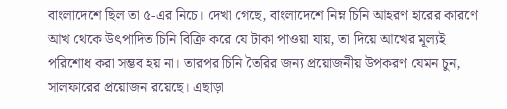বাংলাদেশে ছিল তা ৫-এর নিচে। দেখা গেছে, বাংলাদেশে নিম্ন চিনি আহরণ হারের কারণে আখ থেকে উৎপাদিত চিনি বিক্রি করে যে টাকা পাওয়া যায়, তা দিয়ে আখের মূল্যই পরিশোধ করা সম্ভব হয় না। তারপর চিনি তৈরির জন্য প্রয়োজনীয় উপকরণ যেমন চুন, সালফারের প্রয়োজন রয়েছে। এছাড়া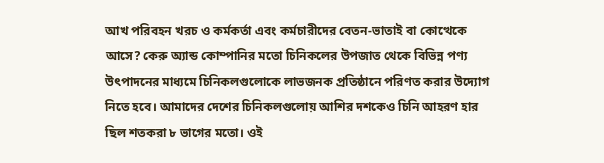আখ পরিবহন খরচ ও কর্মকর্তা এবং কর্মচারীদের বেতন-ভাতাই বা কোত্থেকে আসে? কেরু অ্যান্ড কোম্পানির মতো চিনিকলের উপজাত থেকে বিভিন্ন পণ্য উৎপাদনের মাধ্যমে চিনিকলগুলোকে লাভজনক প্রতিষ্ঠানে পরিণত করার উদ্যোগ নিতে হবে। আমাদের দেশের চিনিকলগুলোয় আশির দশকেও চিনি আহরণ হার ছিল শতকরা ৮ ভাগের মতো। ওই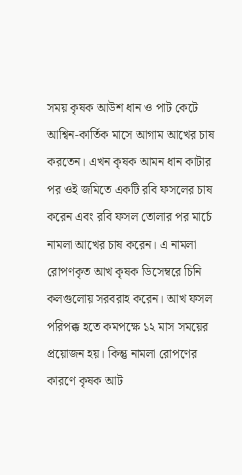সময় কৃষক আউশ ধান ও পাট কেটে আশ্বিন-কার্তিক মাসে আগাম আখের চাষ করতেন। এখন কৃষক আমন ধান কাটার পর ওই জমিতে একটি রবি ফসলের চাষ করেন এবং রবি ফসল তোলার পর মার্চে নামলা আখের চাষ করেন। এ নামলা রোপণকৃত আখ কৃষক ডিসেম্বরে চিনি কলগুলোয় সরবরাহ করেন। আখ ফসল পরিপক্ক হতে কমপক্ষে ১২ মাস সময়ের প্রয়োজন হয়। কিন্তু নামলা রোপণের কারণে কৃষক আট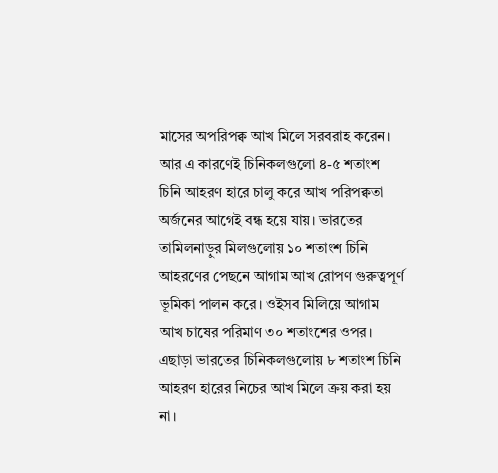মাসের অপরিপক্ব আখ মিলে সরবরাহ করেন। আর এ কারণেই চিনিকলগুলো ৪-৫ শতাংশ চিনি আহরণ হারে চালু করে আখ পরিপক্বতা অর্জনের আগেই বন্ধ হয়ে যায়। ভারতের তামিলনাড়ুর মিলগুলোয় ১০ শতাংশ চিনি আহরণের পেছনে আগাম আখ রোপণ গুরুত্বপূর্ণ ভূমিকা পালন করে। ওইসব মিলিয়ে আগাম আখ চাষের পরিমাণ ৩০ শতাংশের ওপর। এছাড়া ভারতের চিনিকলগুলোয় ৮ শতাংশ চিনি আহরণ হারের নিচের আখ মিলে ক্রয় করা হয় না।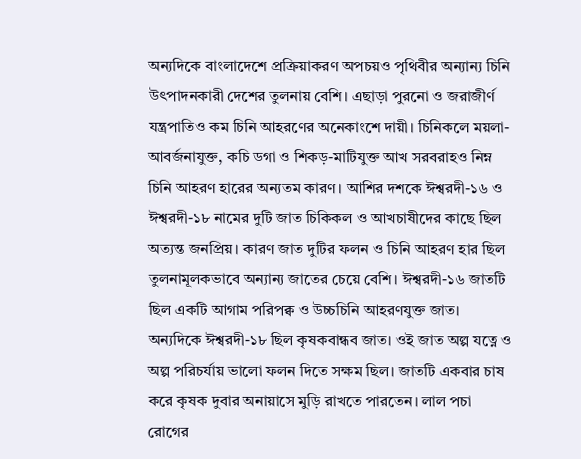অন্যদিকে বাংলাদেশে প্রক্রিয়াকরণ অপচয়ও পৃথিবীর অন্যান্য চিনি উৎপাদনকারী দেশের তুলনায় বেশি। এছাড়া পুরনো ও জরাজীর্ণ যন্ত্রপাতিও কম চিনি আহরণের অনেকাংশে দায়ী। চিনিকলে ময়লা-আবর্জনাযুক্ত, কচি ডগা ও শিকড়-মাটিযুক্ত আখ সরবরাহও নিম্ন চিনি আহরণ হারের অন্যতম কারণ। আশির দশকে ঈশ্বরদী-১৬ ও ঈশ্বরদী-১৮ নামের দুটি জাত চিকিকল ও আখচাষীদের কাছে ছিল অত্যন্ত জনপ্রিয়। কারণ জাত দুটির ফলন ও চিনি আহরণ হার ছিল তুলনামূলকভাবে অন্যান্য জাতের চেয়ে বেশি। ঈশ্বরদী-১৬ জাতটি ছিল একটি আগাম পরিপক্ব ও উচ্চচিনি আহরণযুক্ত জাত। অন্যদিকে ঈশ্বরদী-১৮ ছিল কৃষকবান্ধব জাত। ওই জাত অল্প যত্নে ও অল্প পরিচর্যায় ভালো ফলন দিতে সক্ষম ছিল। জাতটি একবার চাষ করে কৃষক দুবার অনায়াসে মুড়ি রাখতে পারতেন। লাল পচা রোগের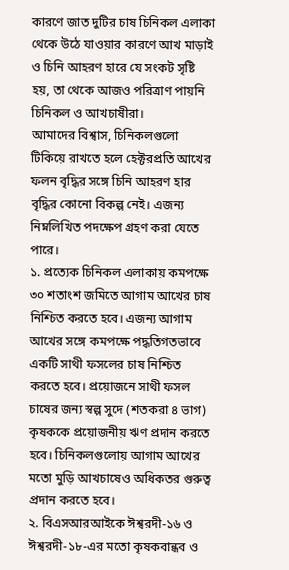কারণে জাত দুটির চাষ চিনিকল এলাকা থেকে উঠে যাওয়ার কারণে আখ মাড়াই ও চিনি আহরণ হারে যে সংকট সৃষ্টি হয়, তা থেকে আজও পরিত্রাণ পায়নি চিনিকল ও আখচাষীরা।
আমাদের বিশ্বাস, চিনিকলগুলো টিকিয়ে রাখতে হলে হেক্টরপ্রতি আখের ফলন বৃদ্ধির সঙ্গে চিনি আহরণ হার বৃদ্ধির কোনো বিকল্প নেই। এজন্য নিম্নলিখিত পদক্ষেপ গ্রহণ করা যেতে পারে।
১. প্রত্যেক চিনিকল এলাকায় কমপক্ষে ৩০ শতাংশ জমিতে আগাম আখের চাষ নিশ্চিত করতে হবে। এজন্য আগাম আখের সঙ্গে কমপক্ষে পদ্ধতিগতভাবে একটি সাথী ফসলের চাষ নিশ্চিত করতে হবে। প্রয়োজনে সাথী ফসল চাষের জন্য স্বল্প সুদে (শতকরা ৪ ভাগ) কৃষককে প্রয়োজনীয় ঋণ প্রদান করতে হবে। চিনিকলগুলোয় আগাম আখের মতো মুড়ি আখচাষেও অধিকতর গুরুত্ব প্রদান করতে হবে।
২. বিএসআরআইকে ঈশ্বরদী-১৬ ও ঈশ্বরদী-১৮-এর মতো কৃষকবান্ধব ও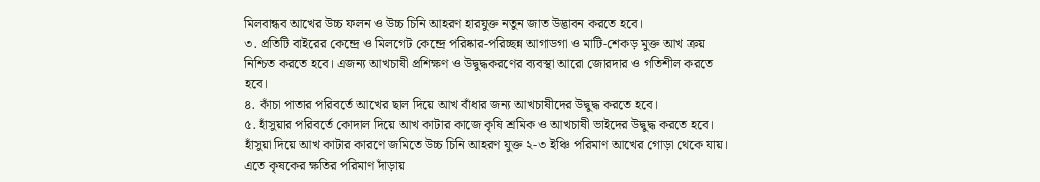মিলবান্ধব আখের উচ্চ ফলন ও উচ্চ চিনি আহরণ হারযুক্ত নতুন জাত উদ্ভাবন করতে হবে।
৩. প্রতিটি বাইরের কেন্দ্রে ও মিলগেট কেন্দ্রে পরিষ্কার-পরিচ্ছন্ন আগাডগা ও মাটি-শেকড় মুক্ত আখ ক্রয় নিশ্চিত করতে হবে। এজন্য আখচাষী প্রশিক্ষণ ও উদ্বুদ্ধকরণের ব্যবস্থা আরো জোরদার ও গতিশীল করতে হবে।
৪. কাঁচা পাতার পরিবর্তে আখের ছাল দিয়ে আখ বাঁধার জন্য আখচাষীদের উদ্বুদ্ধ করতে হবে।
৫. হাঁসুয়ার পরিবর্তে কোদাল দিয়ে আখ কাটার কাজে কৃষি শ্রমিক ও আখচাষী ভাইদের উদ্বুদ্ধ করতে হবে। হাঁসুয়া দিয়ে আখ কাটার কারণে জমিতে উচ্চ চিনি আহরণ যুক্ত ২-৩ ইঞ্চি পরিমাণ আখের গোড়া থেকে যায়। এতে কৃষকের ক্ষতির পরিমাণ দাঁড়ায়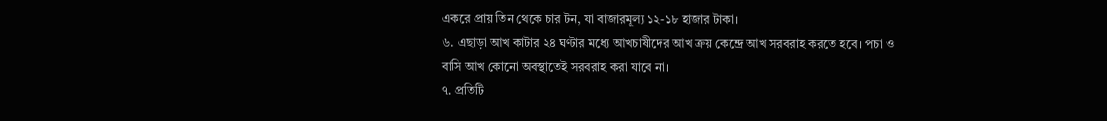একরে প্রায় তিন থেকে চার টন, যা বাজারমূল্য ১২-১৮ হাজার টাকা।
৬. এছাড়া আখ কাটার ২৪ ঘণ্টার মধ্যে আখচাষীদের আখ ক্রয় কেন্দ্রে আখ সরবরাহ করতে হবে। পচা ও বাসি আখ কোনো অবস্থাতেই সরবরাহ করা যাবে না।
৭. প্রতিটি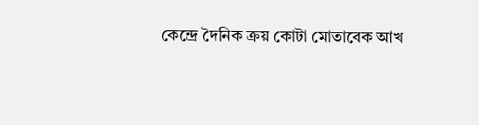কেন্দ্রে দৈনিক ক্রয় কোটা মোতাবেক আখ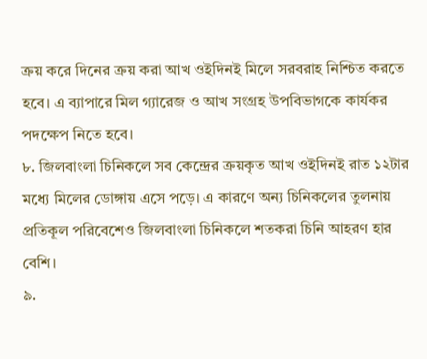ক্রয় করে দিনের ক্রয় করা আখ ওইদিনই মিলে সরবরাহ নিশ্চিত করতে হবে। এ ব্যাপারে মিল গ্যারেজ ও আখ সংগ্রহ উপবিভাগকে কার্যকর পদক্ষেপ নিতে হবে।
৮. জিলবাংলা চিনিকলে সব কেন্দ্রের ক্রয়কৃত আখ ওইদিনই রাত ১২টার মধ্যে মিলের ডোঙ্গায় এসে পড়ে। এ কারণে অন্য চিনিকলের তুলনায় প্রতিকূল পরিবেশেও জিলবাংলা চিনিকলে শতকরা চিনি আহরণ হার বেশি।
৯.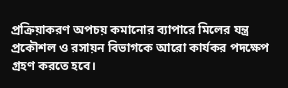প্রক্রিয়াকরণ অপচয় কমানোর ব্যাপারে মিলের যন্ত্র প্রকৌশল ও রসায়ন বিভাগকে আরো কার্যকর পদক্ষেপ গ্রহণ করতে হবে।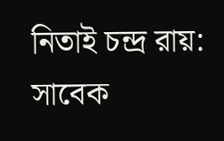নিতাই চন্দ্র রায়: সাবেক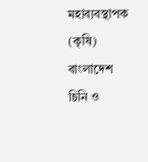মহাব্যবস্থাপক (কৃষি)
বাংলাদেশ চিনি ও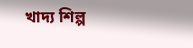খাদ্য শিল্প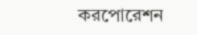করপোরেশন